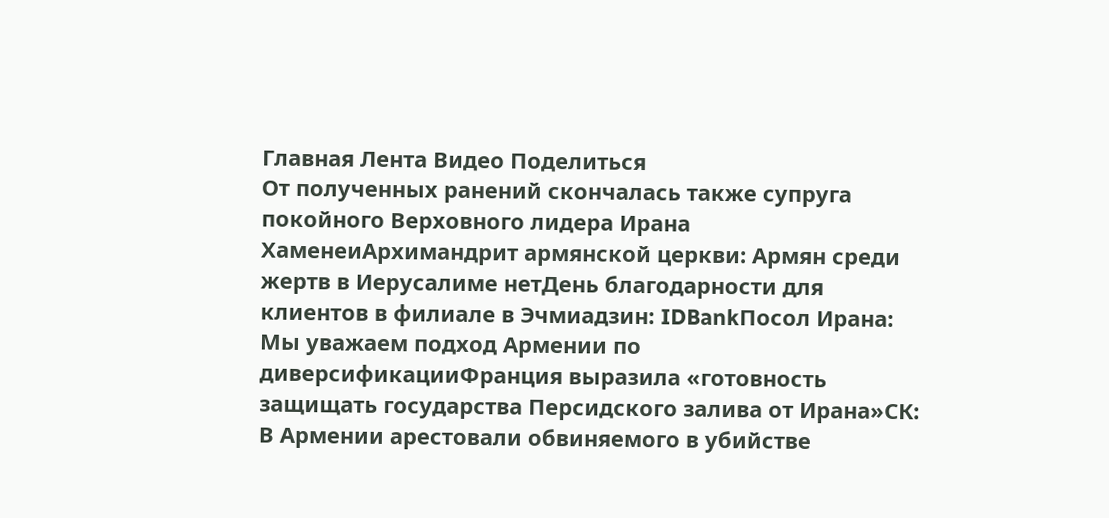Главная Лента Видео Поделиться
От полученных ранений скончалась также супруга покойного Верховного лидера Ирана ХаменеиАрхимандрит армянской церкви: Армян среди жертв в Иерусалиме нетДень благодарности для клиентов в филиале в Эчмиадзин: IDBankПосол Ирана: Мы уважаем подход Армении по диверсификацииФранция выразила «готовность защищать государства Персидского залива от Ирана»СК: В Армении арестовали обвиняемого в убийстве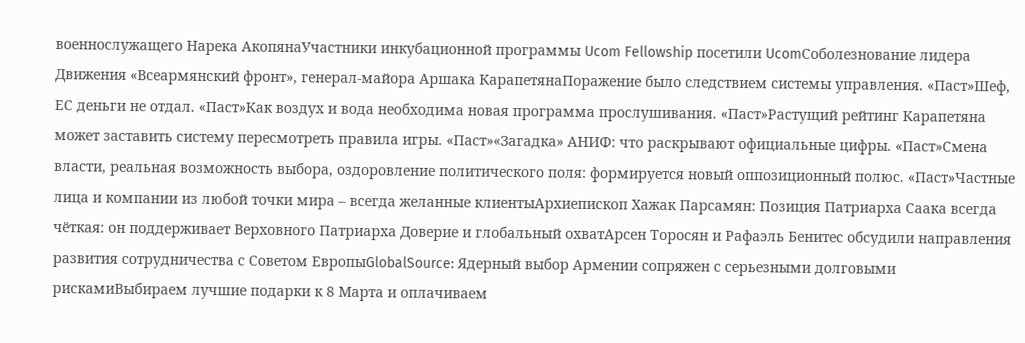военнослужащего Нарека АкопянаУчастники инкубационной программы Ucom Fellowship посетили UcomСоболезнование лидера Движения «Всеармянский фронт», генерал-майора Аршака КарапетянаПоражение было следствием системы управления. «Паст»Шеф, ЕС деньги не отдал. «Паст»Как воздух и вода необходима новая программа прослушивания. «Паст»Растущий рейтинг Карапетяна может заставить систему пересмотреть правила игры. «Паст»«Загадка» АНИФ: что раскрывают официальные цифры. «Паст»Смена власти, реальная возможность выбора, оздоровление политического поля: формируется новый оппозиционный полюс. «Паст»Частные лица и компании из любой точки мира – всегда желанные клиентыАрхиепископ Хажак Парсамян: Позиция Патриарха Саакa всегда чёткая: он поддерживает Верховного Патриарха Доверие и глобальный охватАрсен Торосян и Рафаэль Бенитес обсудили направления развития сотрудничества с Советом ЕвропыGlobalSource: Ядерный выбор Армении сопряжен с серьезными долговыми рискамиВыбираем лучшие подарки к 8 Марта и оплачиваем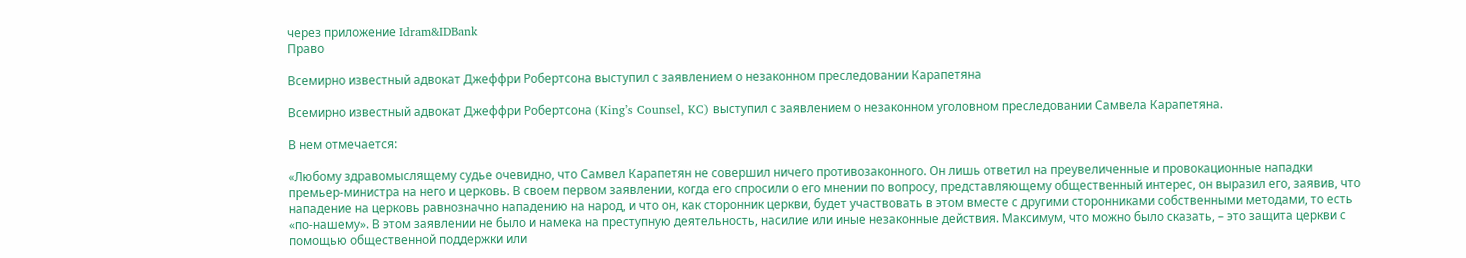через приложение Idram&IDBank
Право

Всемирно известный адвокат Джеффри Робертсона выступил с заявлением о незаконном преследовании Карапетяна

Всемирно известный адвокат Джеффри Робертсона (King’s Counsel, KC) выступил с заявлением о незаконном уголовном преследовании Самвела Карапетяна.

В нем отмечается:

«Любому здравомыслящему судье очевидно, что Самвел Карапетян не совершил ничего противозаконного. Он лишь ответил на преувеличенные и провокационные нападки премьер-министра на него и церковь. В своем первом заявлении, когда его спросили о его мнении по вопросу, представляющему общественный интерес, он выразил его, заявив, что нападение на церковь равнозначно нападению на народ, и что он, как сторонник церкви, будет участвовать в этом вместе с другими сторонниками собственными методами, то есть «по-нашему». В этом заявлении не было и намека на преступную деятельность, насилие или иные незаконные действия. Максимум, что можно было сказать, – это защита церкви с помощью общественной поддержки или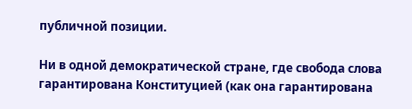публичной позиции.

Ни в одной демократической стране, где свобода слова гарантирована Конституцией (как она гарантирована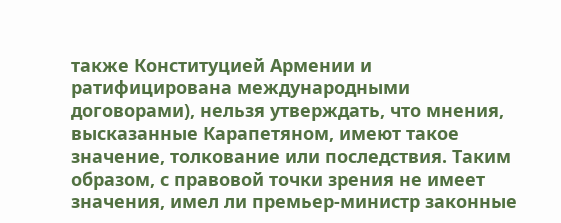также Конституцией Армении и ратифицирована международными договорами), нельзя утверждать, что мнения, высказанные Карапетяном, имеют такое значение, толкование или последствия. Таким образом, с правовой точки зрения не имеет значения, имел ли премьер-министр законные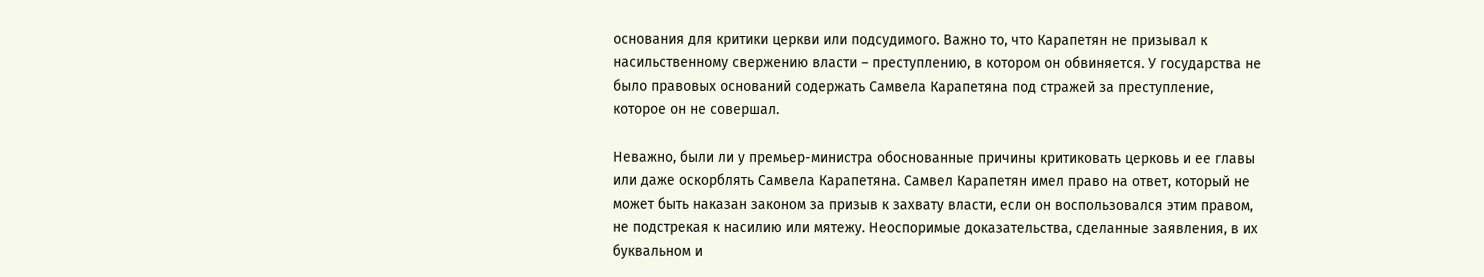основания для критики церкви или подсудимого. Важно то, что Карапетян не призывал к насильственному свержению власти – преступлению, в котором он обвиняется. У государства не было правовых оснований содержать Самвела Карапетяна под стражей за преступление, которое он не совершал.

Неважно, были ли у премьер-министра обоснованные причины критиковать церковь и ее главы или даже оскорблять Самвела Карапетяна. Самвел Карапетян имел право на ответ, который не может быть наказан законом за призыв к захвату власти, если он воспользовался этим правом, не подстрекая к насилию или мятежу. Неоспоримые доказательства, сделанные заявления, в их буквальном и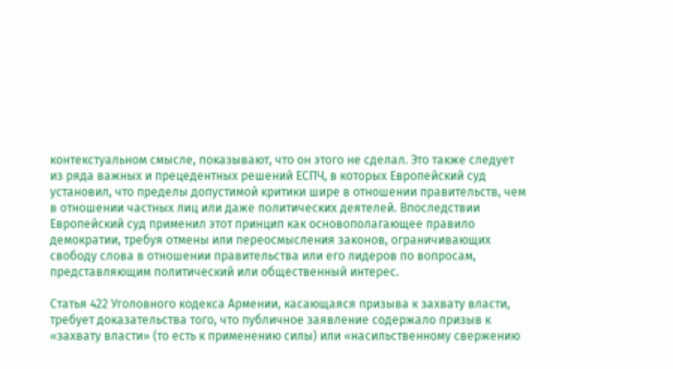контекстуальном смысле, показывают, что он этого не сделал. Это также следует из ряда важных и прецедентных решений ЕСПЧ, в которых Европейский суд установил, что пределы допустимой критики шире в отношении правительств, чем в отношении частных лиц или даже политических деятелей. Впоследствии Европейский суд применил этот принцип как основополагающее правило демократии, требуя отмены или переосмысления законов, ограничивающих свободу слова в отношении правительства или его лидеров по вопросам, представляющим политический или общественный интерес.

Статья 422 Уголовного кодекса Армении, касающаяся призыва к захвату власти, требует доказательства того, что публичное заявление содержало призыв к «захвату власти» (то есть к применению силы) или «насильственному свержению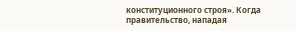конституционного строя». Когда правительство, нападая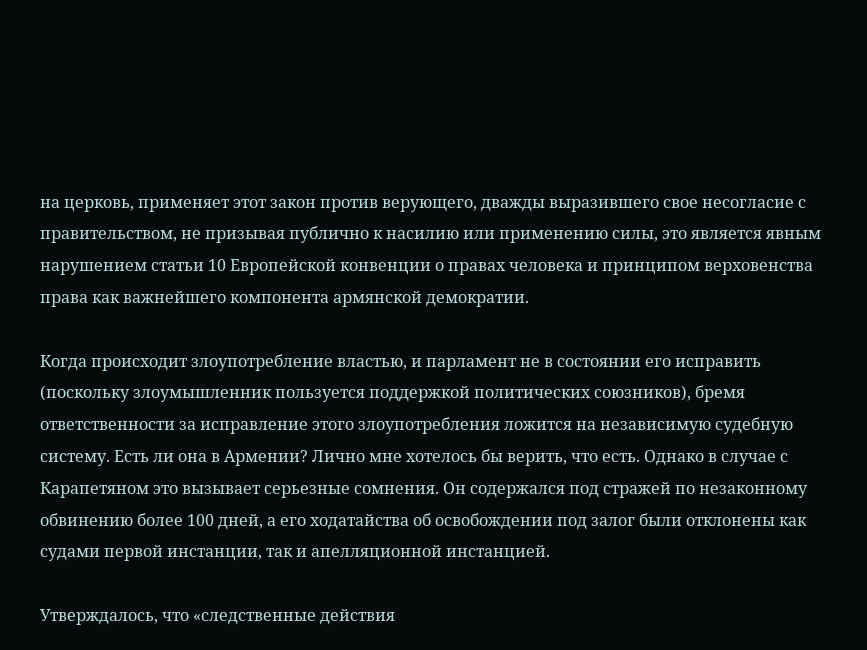на церковь, применяет этот закон против верующего, дважды выразившего свое несогласие с правительством, не призывая публично к насилию или применению силы, это является явным нарушением статьи 10 Европейской конвенции о правах человека и принципом верховенства права как важнейшего компонента армянской демократии.

Когда происходит злоупотребление властью, и парламент не в состоянии его исправить (поскольку злоумышленник пользуется поддержкой политических союзников), бремя ответственности за исправление этого злоупотребления ложится на независимую судебную систему. Есть ли она в Армении? Лично мне хотелось бы верить, что есть. Однако в случае с Карапетяном это вызывает серьезные сомнения. Он содержался под стражей по незаконному обвинению более 100 дней, а его ходатайства об освобождении под залог были отклонены как судами первой инстанции, так и апелляционной инстанцией.

Утверждалось, что «следственные действия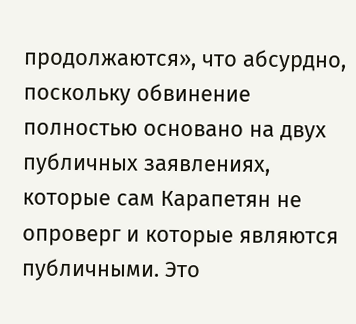продолжаются», что абсурдно, поскольку обвинение полностью основано на двух публичных заявлениях, которые сам Карапетян не опроверг и которые являются публичными. Это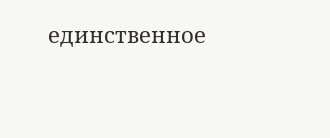единственное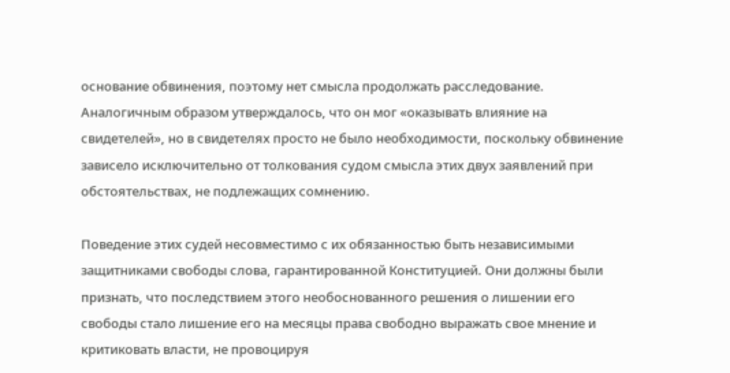основание обвинения, поэтому нет смысла продолжать расследование. Аналогичным образом утверждалось, что он мог «оказывать влияние на свидетелей», но в свидетелях просто не было необходимости, поскольку обвинение зависело исключительно от толкования судом смысла этих двух заявлений при обстоятельствах, не подлежащих сомнению.

Поведение этих судей несовместимо с их обязанностью быть независимыми защитниками свободы слова, гарантированной Конституцией. Они должны были признать, что последствием этого необоснованного решения о лишении его свободы стало лишение его на месяцы права свободно выражать свое мнение и критиковать власти, не провоцируя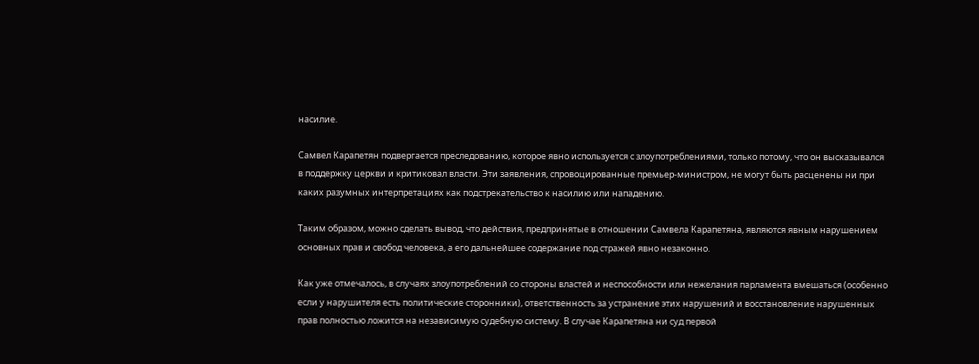насилие.

Самвел Карапетян подвергается преследованию, которое явно используется с злоупотреблениями, только потому, что он высказывался в поддержку церкви и критиковал власти. Эти заявления, спровоцированные премьер-министром, не могут быть расценены ни при каких разумных интерпретациях как подстрекательство к насилию или нападению.

Таким образом, можно сделать вывод, что действия, предпринятые в отношении Самвела Карапетяна, являются явным нарушением основных прав и свобод человека, а его дальнейшее содержание под стражей явно незаконно.

Как уже отмечалось, в случаях злоупотреблений со стороны властей и неспособности или нежелания парламента вмешаться (особенно если у нарушителя есть политические сторонники), ответственность за устранение этих нарушений и восстановление нарушенных прав полностью ложится на независимую судебную систему. В случае Карапетяна ни суд первой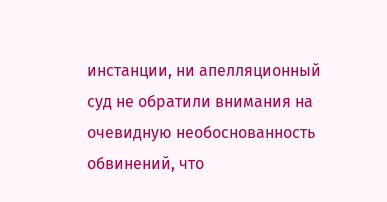инстанции, ни апелляционный суд не обратили внимания на очевидную необоснованность обвинений, что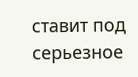ставит под серьезное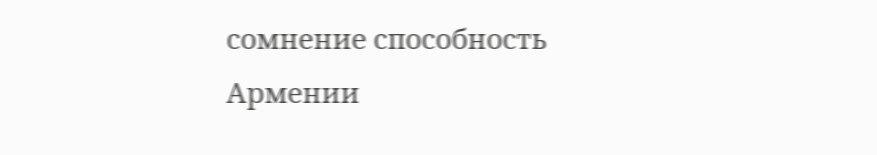сомнение способность Армении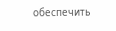обеспечить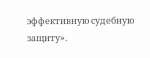эффективную судебную защиту».